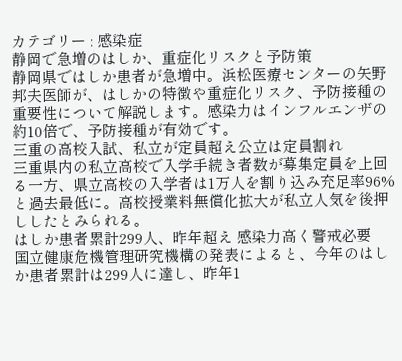カテゴリー : 感染症
静岡で急増のはしか、重症化リスクと予防策
静岡県ではしか患者が急増中。浜松医療センターの矢野邦夫医師が、はしかの特徴や重症化リスク、予防接種の重要性について解説します。感染力はインフルエンザの約10倍で、予防接種が有効です。
三重の高校入試、私立が定員超え公立は定員割れ
三重県内の私立高校で入学手続き者数が募集定員を上回る一方、県立高校の入学者は1万人を割り込み充足率96%と過去最低に。高校授業料無償化拡大が私立人気を後押ししたとみられる。
はしか患者累計299人、昨年超え 感染力高く警戒必要
国立健康危機管理研究機構の発表によると、今年のはしか患者累計は299人に達し、昨年1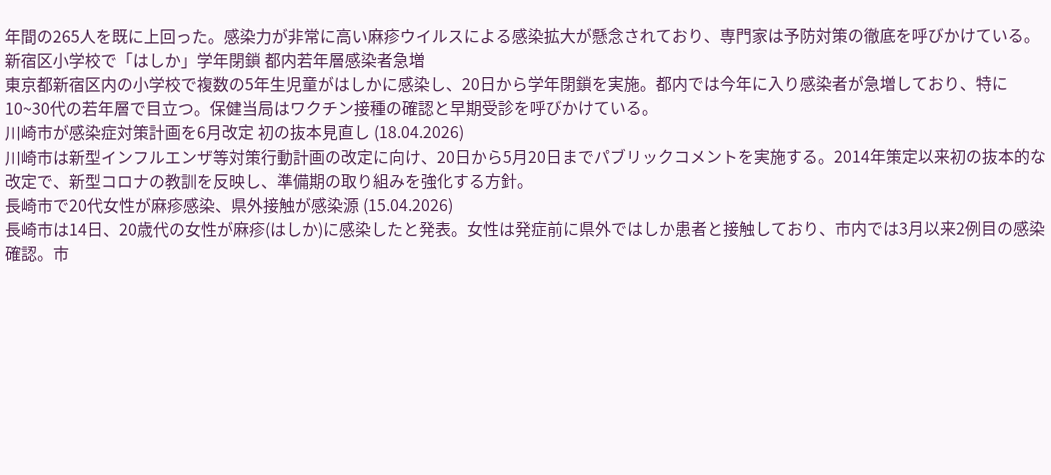年間の265人を既に上回った。感染力が非常に高い麻疹ウイルスによる感染拡大が懸念されており、専門家は予防対策の徹底を呼びかけている。
新宿区小学校で「はしか」学年閉鎖 都内若年層感染者急増
東京都新宿区内の小学校で複数の5年生児童がはしかに感染し、20日から学年閉鎖を実施。都内では今年に入り感染者が急増しており、特に10~30代の若年層で目立つ。保健当局はワクチン接種の確認と早期受診を呼びかけている。
川崎市が感染症対策計画を6月改定 初の抜本見直し (18.04.2026)
川崎市は新型インフルエンザ等対策行動計画の改定に向け、20日から5月20日までパブリックコメントを実施する。2014年策定以来初の抜本的な改定で、新型コロナの教訓を反映し、準備期の取り組みを強化する方針。
長崎市で20代女性が麻疹感染、県外接触が感染源 (15.04.2026)
長崎市は14日、20歳代の女性が麻疹(はしか)に感染したと発表。女性は発症前に県外ではしか患者と接触しており、市内では3月以来2例目の感染確認。市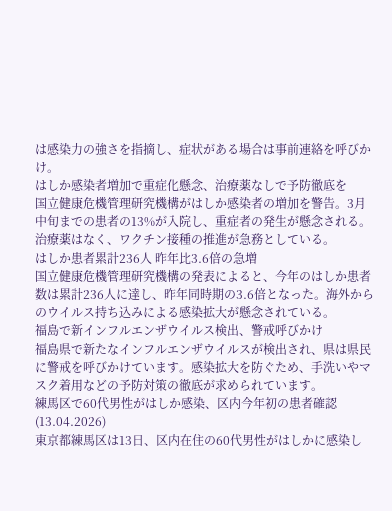は感染力の強さを指摘し、症状がある場合は事前連絡を呼びかけ。
はしか感染者増加で重症化懸念、治療薬なしで予防徹底を
国立健康危機管理研究機構がはしか感染者の増加を警告。3月中旬までの患者の13%が入院し、重症者の発生が懸念される。治療薬はなく、ワクチン接種の推進が急務としている。
はしか患者累計236人 昨年比3.6倍の急増
国立健康危機管理研究機構の発表によると、今年のはしか患者数は累計236人に達し、昨年同時期の3.6倍となった。海外からのウイルス持ち込みによる感染拡大が懸念されている。
福島で新インフルエンザウイルス検出、警戒呼びかけ
福島県で新たなインフルエンザウイルスが検出され、県は県民に警戒を呼びかけています。感染拡大を防ぐため、手洗いやマスク着用などの予防対策の徹底が求められています。
練馬区で60代男性がはしか感染、区内今年初の患者確認 (13.04.2026)
東京都練馬区は13日、区内在住の60代男性がはしかに感染し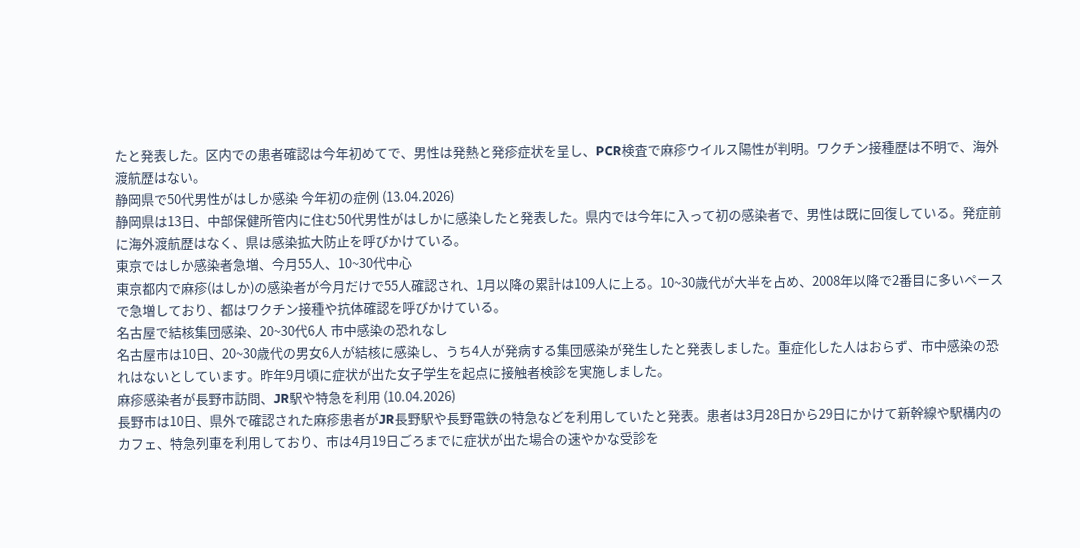たと発表した。区内での患者確認は今年初めてで、男性は発熱と発疹症状を呈し、PCR検査で麻疹ウイルス陽性が判明。ワクチン接種歴は不明で、海外渡航歴はない。
静岡県で50代男性がはしか感染 今年初の症例 (13.04.2026)
静岡県は13日、中部保健所管内に住む50代男性がはしかに感染したと発表した。県内では今年に入って初の感染者で、男性は既に回復している。発症前に海外渡航歴はなく、県は感染拡大防止を呼びかけている。
東京ではしか感染者急増、今月55人、10~30代中心
東京都内で麻疹(はしか)の感染者が今月だけで55人確認され、1月以降の累計は109人に上る。10~30歳代が大半を占め、2008年以降で2番目に多いペースで急増しており、都はワクチン接種や抗体確認を呼びかけている。
名古屋で結核集団感染、20~30代6人 市中感染の恐れなし
名古屋市は10日、20~30歳代の男女6人が結核に感染し、うち4人が発病する集団感染が発生したと発表しました。重症化した人はおらず、市中感染の恐れはないとしています。昨年9月頃に症状が出た女子学生を起点に接触者検診を実施しました。
麻疹感染者が長野市訪問、JR駅や特急を利用 (10.04.2026)
長野市は10日、県外で確認された麻疹患者がJR長野駅や長野電鉄の特急などを利用していたと発表。患者は3月28日から29日にかけて新幹線や駅構内のカフェ、特急列車を利用しており、市は4月19日ごろまでに症状が出た場合の速やかな受診を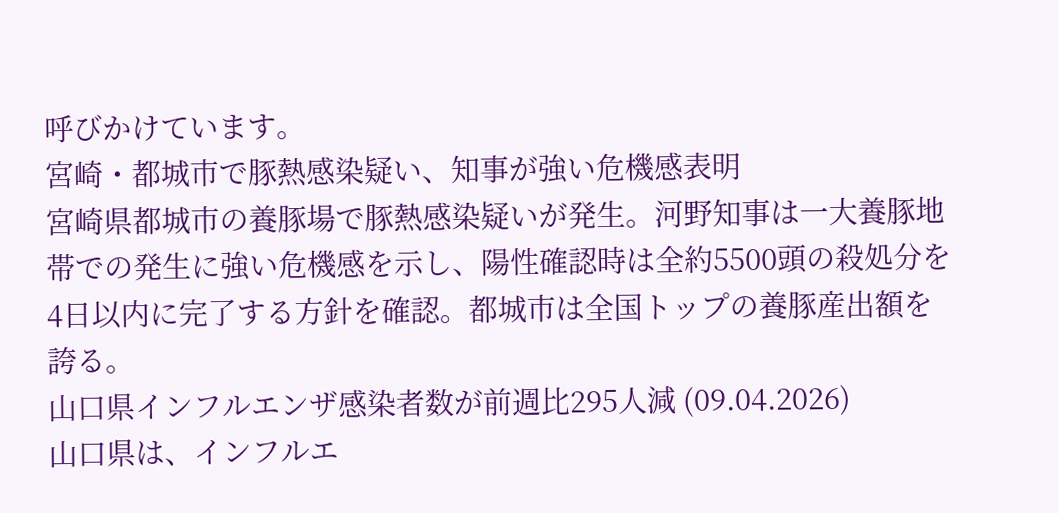呼びかけています。
宮崎・都城市で豚熱感染疑い、知事が強い危機感表明
宮崎県都城市の養豚場で豚熱感染疑いが発生。河野知事は一大養豚地帯での発生に強い危機感を示し、陽性確認時は全約5500頭の殺処分を4日以内に完了する方針を確認。都城市は全国トップの養豚産出額を誇る。
山口県インフルエンザ感染者数が前週比295人減 (09.04.2026)
山口県は、インフルエ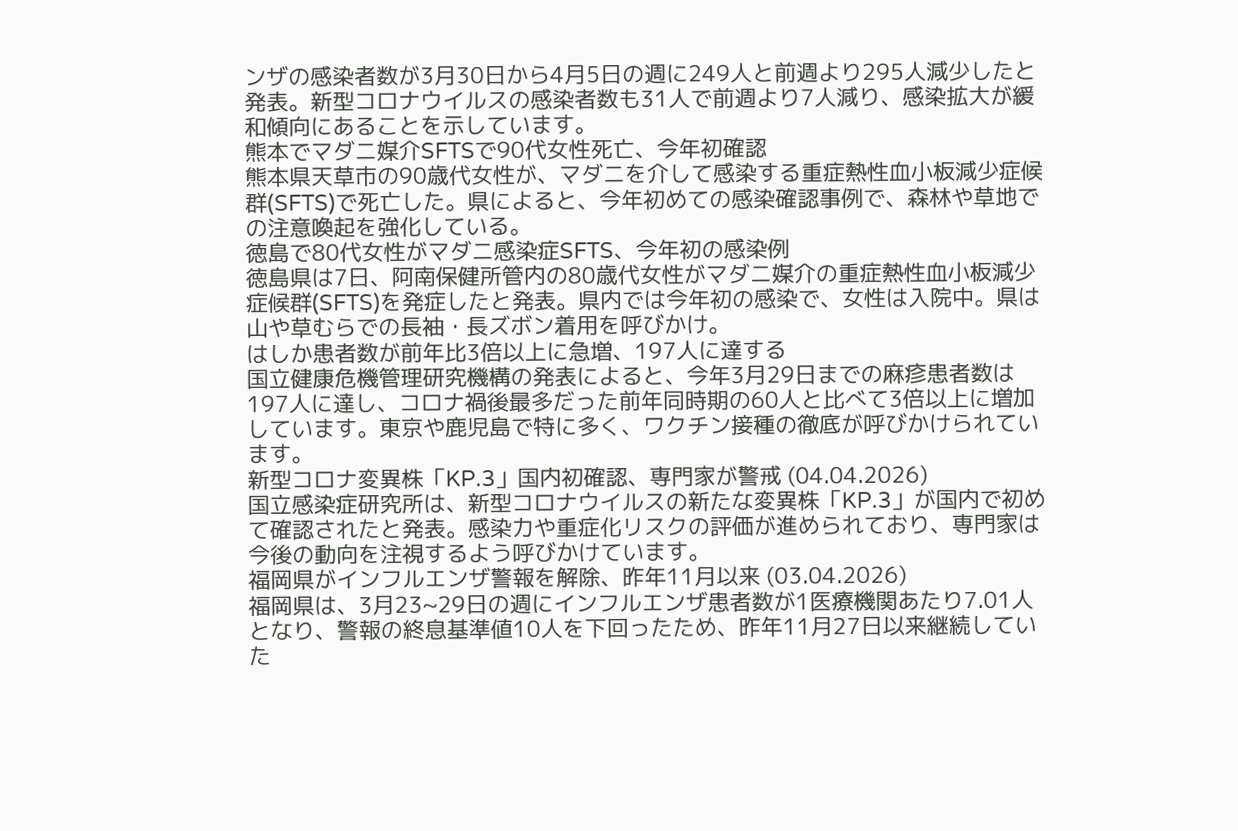ンザの感染者数が3月30日から4月5日の週に249人と前週より295人減少したと発表。新型コロナウイルスの感染者数も31人で前週より7人減り、感染拡大が緩和傾向にあることを示しています。
熊本でマダニ媒介SFTSで90代女性死亡、今年初確認
熊本県天草市の90歳代女性が、マダニを介して感染する重症熱性血小板減少症候群(SFTS)で死亡した。県によると、今年初めての感染確認事例で、森林や草地での注意喚起を強化している。
徳島で80代女性がマダニ感染症SFTS、今年初の感染例
徳島県は7日、阿南保健所管内の80歳代女性がマダニ媒介の重症熱性血小板減少症候群(SFTS)を発症したと発表。県内では今年初の感染で、女性は入院中。県は山や草むらでの長袖・長ズボン着用を呼びかけ。
はしか患者数が前年比3倍以上に急増、197人に達する
国立健康危機管理研究機構の発表によると、今年3月29日までの麻疹患者数は197人に達し、コロナ禍後最多だった前年同時期の60人と比べて3倍以上に増加しています。東京や鹿児島で特に多く、ワクチン接種の徹底が呼びかけられています。
新型コロナ変異株「KP.3」国内初確認、専門家が警戒 (04.04.2026)
国立感染症研究所は、新型コロナウイルスの新たな変異株「KP.3」が国内で初めて確認されたと発表。感染力や重症化リスクの評価が進められており、専門家は今後の動向を注視するよう呼びかけています。
福岡県がインフルエンザ警報を解除、昨年11月以来 (03.04.2026)
福岡県は、3月23~29日の週にインフルエンザ患者数が1医療機関あたり7.01人となり、警報の終息基準値10人を下回ったため、昨年11月27日以来継続していた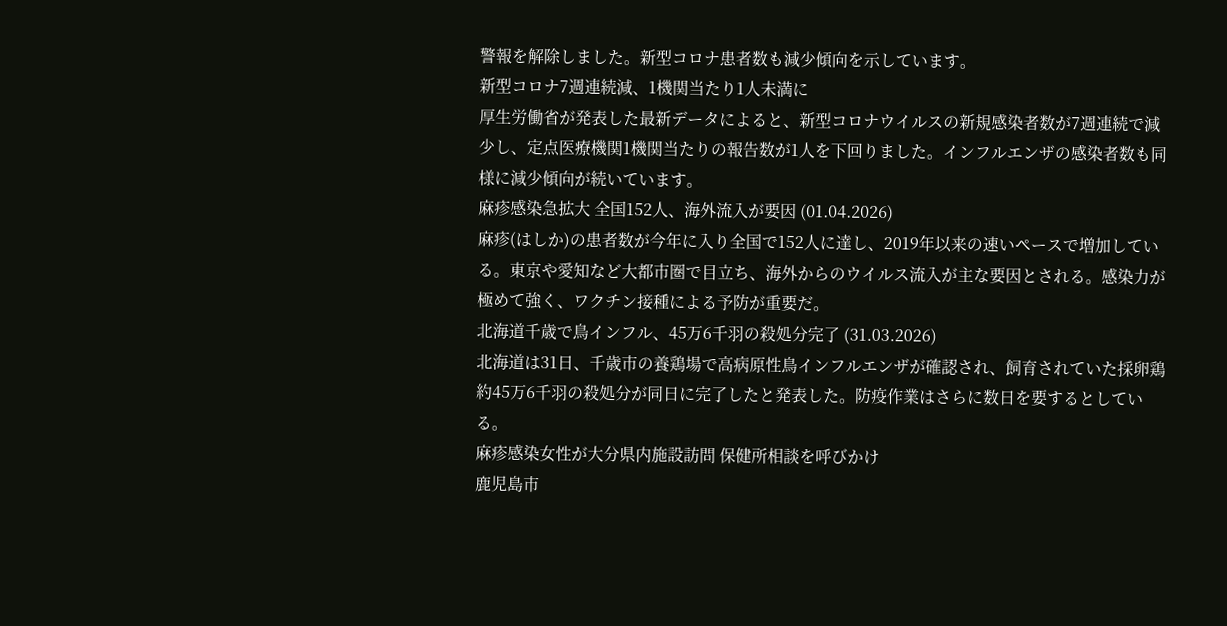警報を解除しました。新型コロナ患者数も減少傾向を示しています。
新型コロナ7週連続減、1機関当たり1人未満に
厚生労働省が発表した最新データによると、新型コロナウイルスの新規感染者数が7週連続で減少し、定点医療機関1機関当たりの報告数が1人を下回りました。インフルエンザの感染者数も同様に減少傾向が続いています。
麻疹感染急拡大 全国152人、海外流入が要因 (01.04.2026)
麻疹(はしか)の患者数が今年に入り全国で152人に達し、2019年以来の速いペースで増加している。東京や愛知など大都市圏で目立ち、海外からのウイルス流入が主な要因とされる。感染力が極めて強く、ワクチン接種による予防が重要だ。
北海道千歳で鳥インフル、45万6千羽の殺処分完了 (31.03.2026)
北海道は31日、千歳市の養鶏場で高病原性鳥インフルエンザが確認され、飼育されていた採卵鶏約45万6千羽の殺処分が同日に完了したと発表した。防疫作業はさらに数日を要するとしている。
麻疹感染女性が大分県内施設訪問 保健所相談を呼びかけ
鹿児島市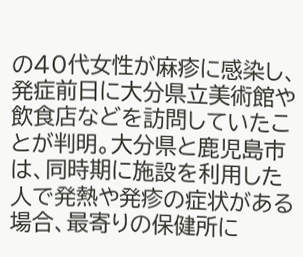の40代女性が麻疹に感染し、発症前日に大分県立美術館や飲食店などを訪問していたことが判明。大分県と鹿児島市は、同時期に施設を利用した人で発熱や発疹の症状がある場合、最寄りの保健所に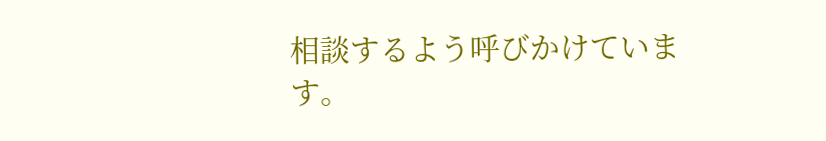相談するよう呼びかけています。